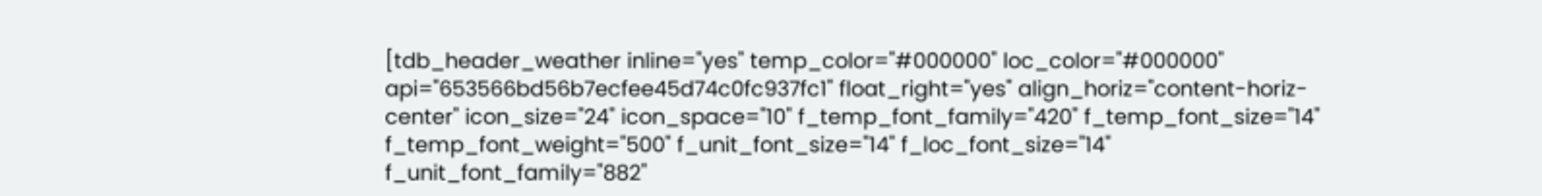[tdb_header_weather inline="yes" temp_color="#000000" loc_color="#000000" api="653566bd56b7ecfee45d74c0fc937fc1" float_right="yes" align_horiz="content-horiz-center" icon_size="24" icon_space="10" f_temp_font_family="420" f_temp_font_size="14" f_temp_font_weight="500" f_unit_font_size="14" f_loc_font_size="14" f_unit_font_family="882"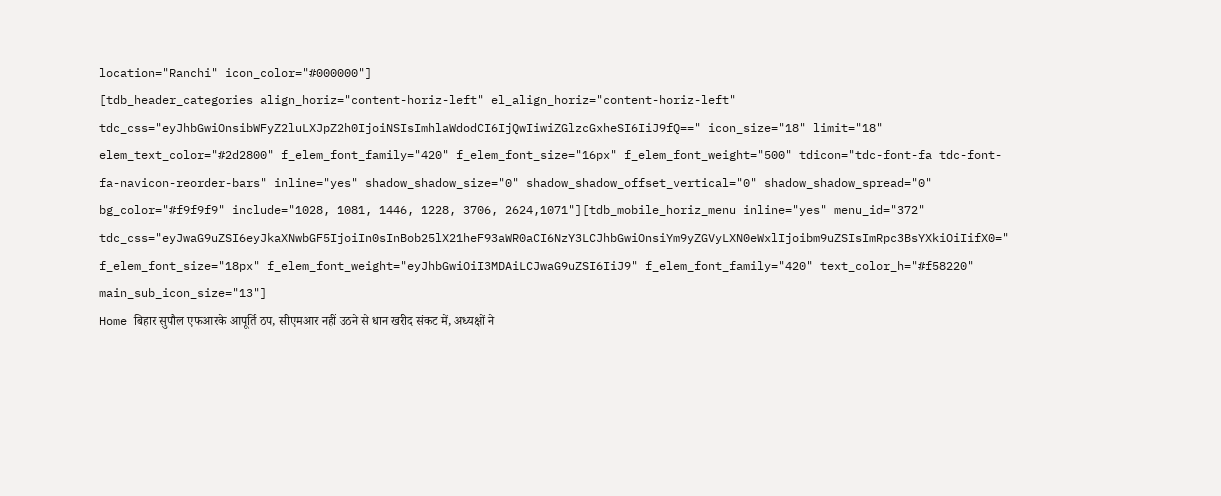location="Ranchi" icon_color="#000000"]
[tdb_header_categories align_horiz="content-horiz-left" el_align_horiz="content-horiz-left" tdc_css="eyJhbGwiOnsibWFyZ2luLXJpZ2h0IjoiNSIsImhlaWdodCI6IjQwIiwiZGlzcGxheSI6IiJ9fQ==" icon_size="18" limit="18" elem_text_color="#2d2800" f_elem_font_family="420" f_elem_font_size="16px" f_elem_font_weight="500" tdicon="tdc-font-fa tdc-font-fa-navicon-reorder-bars" inline="yes" shadow_shadow_size="0" shadow_shadow_offset_vertical="0" shadow_shadow_spread="0" bg_color="#f9f9f9" include="1028, 1081, 1446, 1228, 3706, 2624,1071"][tdb_mobile_horiz_menu inline="yes" menu_id="372" tdc_css="eyJwaG9uZSI6eyJkaXNwbGF5IjoiIn0sInBob25lX21heF93aWR0aCI6NzY3LCJhbGwiOnsiYm9yZGVyLXN0eWxlIjoibm9uZSIsImRpc3BsYXkiOiIifX0=" f_elem_font_size="18px" f_elem_font_weight="eyJhbGwiOiI3MDAiLCJwaG9uZSI6IiJ9" f_elem_font_family="420" text_color_h="#f58220" main_sub_icon_size="13"]
Home बिहार सुपौल एफआरके आपूर्ति ठप, सीएमआर नहीं उठने से धान खरीद संकट में, अध्यक्षों ने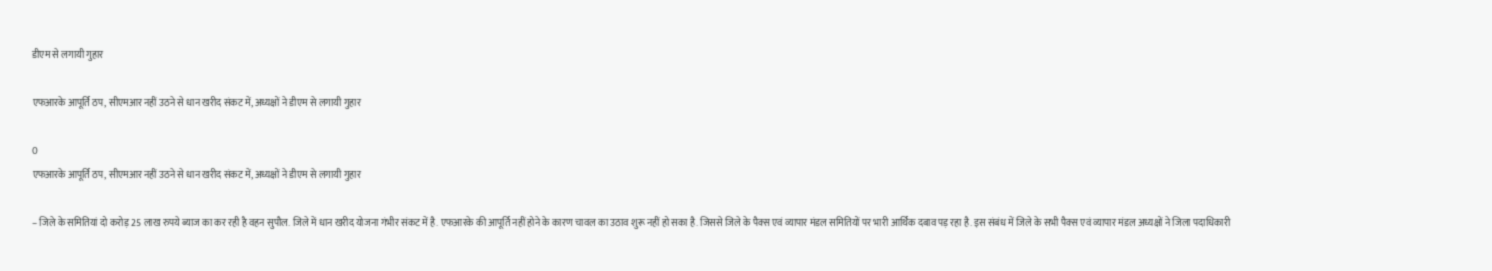डीएम से लगायी गुहार

एफआरके आपूर्ति ठप, सीएमआर नहीं उठने से धान खरीद संकट में, अध्यक्षों ने डीएम से लगायी गुहार

0
एफआरके आपूर्ति ठप, सीएमआर नहीं उठने से धान खरीद संकट में, अध्यक्षों ने डीएम से लगायी गुहार

– जिले के समितियां दो करोड़ 25 लाख रुपये ब्याज का कर रही है वहन सुपौल. जिले में धान खरीद योजना गंभीर संकट में है. एफआरके की आपूर्ति नहीं होने के कारण चावल का उठाव शुरू नहीं हो सका है. जिससे जिले के पैक्स एवं व्यापार मंडल समितियों पर भारी आर्थिक दबाव पड़ रहा है. इस संबंध में जिले के सभी पैक्स एवं व्यापार मंडल अध्यक्षों ने जिला पदाधिकारी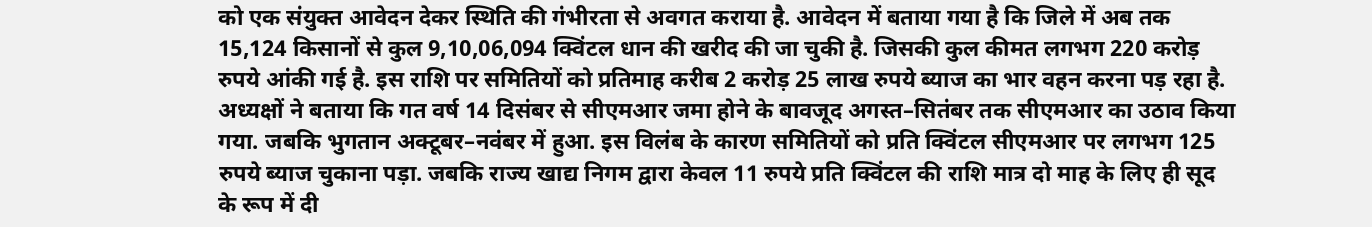को एक संयुक्त आवेदन देकर स्थिति की गंभीरता से अवगत कराया है. आवेदन में बताया गया है कि जिले में अब तक 15,124 किसानों से कुल 9,10,06,094 क्विंटल धान की खरीद की जा चुकी है. जिसकी कुल कीमत लगभग 220 करोड़ रुपये आंकी गई है. इस राशि पर समितियों को प्रतिमाह करीब 2 करोड़ 25 लाख रुपये ब्याज का भार वहन करना पड़ रहा है. अध्यक्षों ने बताया कि गत वर्ष 14 दिसंबर से सीएमआर जमा होने के बावजूद अगस्त–सितंबर तक सीएमआर का उठाव किया गया. जबकि भुगतान अक्टूबर–नवंबर में हुआ. इस विलंब के कारण समितियों को प्रति क्विंटल सीएमआर पर लगभग 125 रुपये ब्याज चुकाना पड़ा. जबकि राज्य खाद्य निगम द्वारा केवल 11 रुपये प्रति क्विंटल की राशि मात्र दो माह के लिए ही सूद के रूप में दी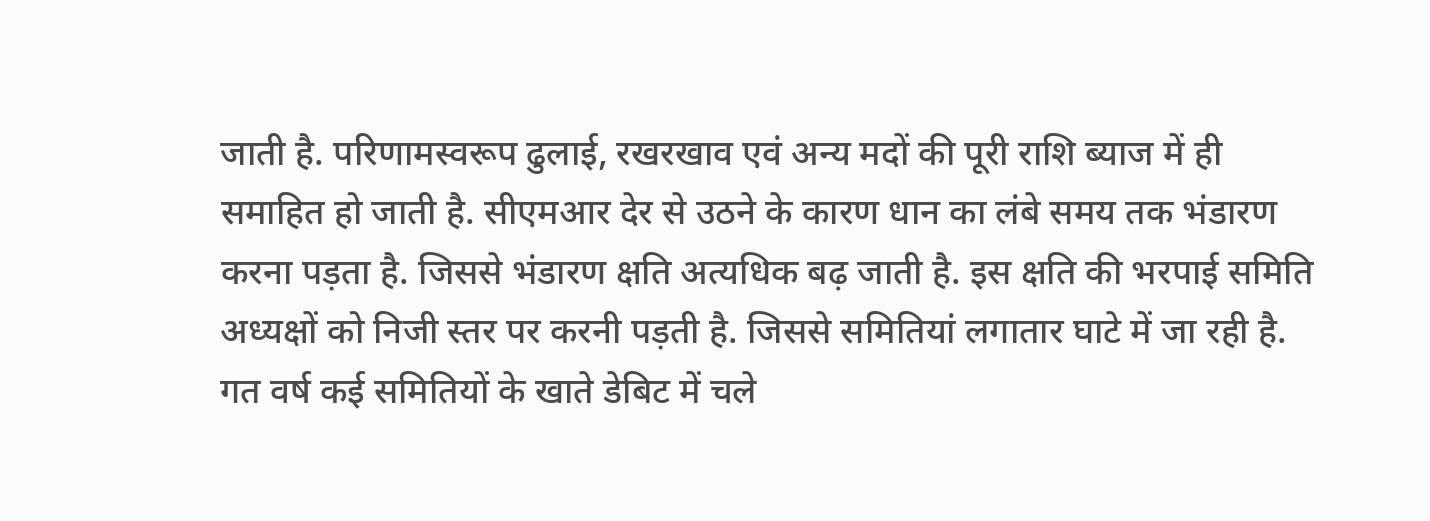जाती है. परिणामस्वरूप ढुलाई, रखरखाव एवं अन्य मदों की पूरी राशि ब्याज में ही समाहित हो जाती है. सीएमआर देर से उठने के कारण धान का लंबे समय तक भंडारण करना पड़ता है. जिससे भंडारण क्षति अत्यधिक बढ़ जाती है. इस क्षति की भरपाई समिति अध्यक्षों को निजी स्तर पर करनी पड़ती है. जिससे समितियां लगातार घाटे में जा रही है. गत वर्ष कई समितियों के खाते डेबिट में चले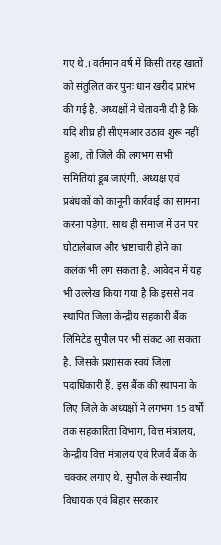गए थे.। वर्तमान वर्ष में किसी तरह खातों को संतुलित कर पुनः धान खरीद प्रारंभ की गई है. अध्यक्षों ने चेतावनी दी है कि यदि शीघ्र ही सीएमआर उठाव शुरू नहीं हुआ, तो जिले की लगभग सभी समितियां डूब जाएंगी. अध्यक्ष एवं प्रबंधकों को कानूनी कार्रवाई का सामना करना पड़ेगा. साथ ही समाज में उन पर घोटालेबाज और भ्रष्टाचारी होने का कलंक भी लग सकता है. आवेदन में यह भी उल्लेख किया गया है कि इससे नव स्थापित जिला केन्द्रीय सहकारी बैंक लिमिटेड सुपौल पर भी संकट आ सकता है. जिसके प्रशासक स्वयं जिला पदाधिकारी हैं. इस बैंक की स्थापना के लिए जिले के अध्यक्षों ने लगभग 15 वर्षों तक सहकारिता विभाग, वित्त मंत्रालय, केन्द्रीय वित्त मंत्रालय एवं रिजर्व बैंक के चक्कर लगाए थे. सुपौल के स्थानीय विधायक एवं बिहार सरकार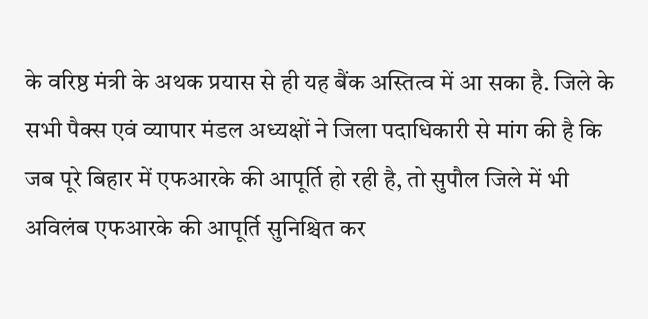के वरिष्ठ मंत्री के अथक प्रयास से ही यह बैंक अस्तित्व में आ सका है. जिले के सभी पैक्स एवं व्यापार मंडल अध्यक्षों ने जिला पदाधिकारी से मांग की है कि जब पूरे बिहार में एफआरके की आपूर्ति हो रही है, तो सुपौल जिले में भी अविलंब एफआरके की आपूर्ति सुनिश्चित कर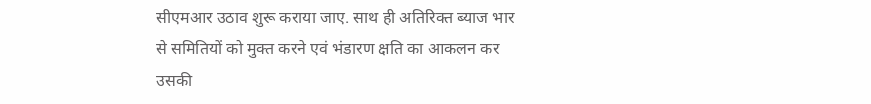सीएमआर उठाव शुरू कराया जाए. साथ ही अतिरिक्त ब्याज भार से समितियों को मुक्त करने एवं भंडारण क्षति का आकलन कर उसकी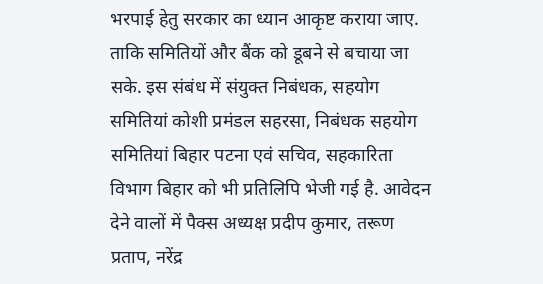भरपाई हेतु सरकार का ध्यान आकृष्ट कराया जाए. ताकि समितियों और बैंक को डूबने से बचाया जा सके. इस संबंध में संयुक्त निबंधक, सहयोग समितियां कोशी प्रमंडल सहरसा, निबंधक सहयोग समितियां बिहार पटना एवं सचिव, सहकारिता विभाग बिहार को भी प्रतिलिपि भेजी गई है. आवेदन देने वालों में पैक्स अध्यक्ष प्रदीप कुमार, तरूण प्रताप, नरेंद्र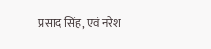प्रसाद सिंह, एवं नरेश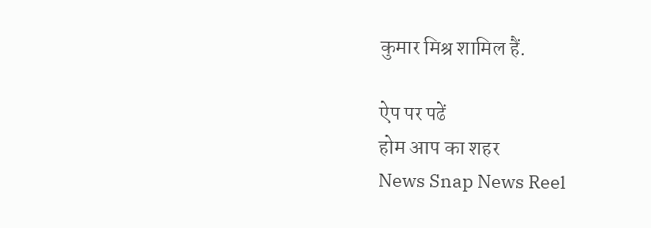कुमार मिश्र शामिल हैं.

ऐप पर पढें
होम आप का शहर
News Snap News Reel